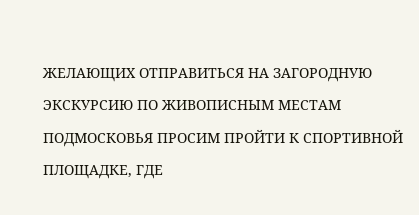ЖЕЛАЮЩИХ ОТПРАВИТЬСЯ НА ЗАГОРОДНУЮ ЭКСКУРСИЮ ПО ЖИВОПИСНЫМ МЕСТАМ ПОДМОСКОВЬЯ ПРОСИМ ПРОЙТИ К СПОРТИВНОЙ ПЛОЩАДКЕ, ГДЕ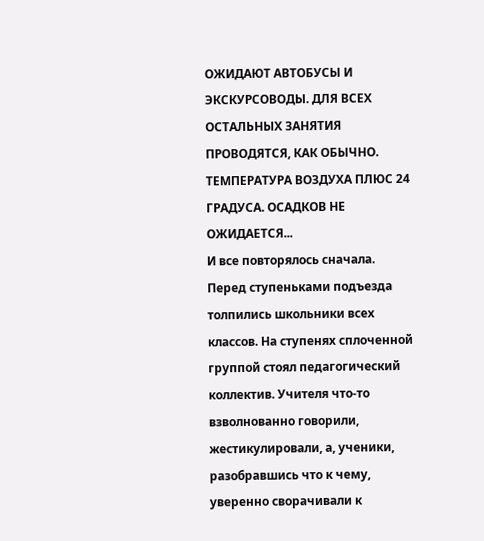ОЖИДАЮТ АВТОБУСЫ И ЭКСКУРСОВОДЫ. ДЛЯ ВСЕХ ОСТАЛЬНЫХ ЗАНЯТИЯ ПРОВОДЯТСЯ, КАК ОБЫЧНО. ТЕМПЕРАТУРА ВОЗДУХА ПЛЮС 24 ГРАДУСА. ОСАДКОВ НЕ ОЖИДАЕТСЯ...
И все повторялось сначала.
Перед ступеньками подъезда толпились школьники всех классов. На ступенях сплоченной группой стоял педагогический коллектив. Учителя что-то взволнованно говорили, жестикулировали, а, ученики, разобравшись что к чему, уверенно сворачивали к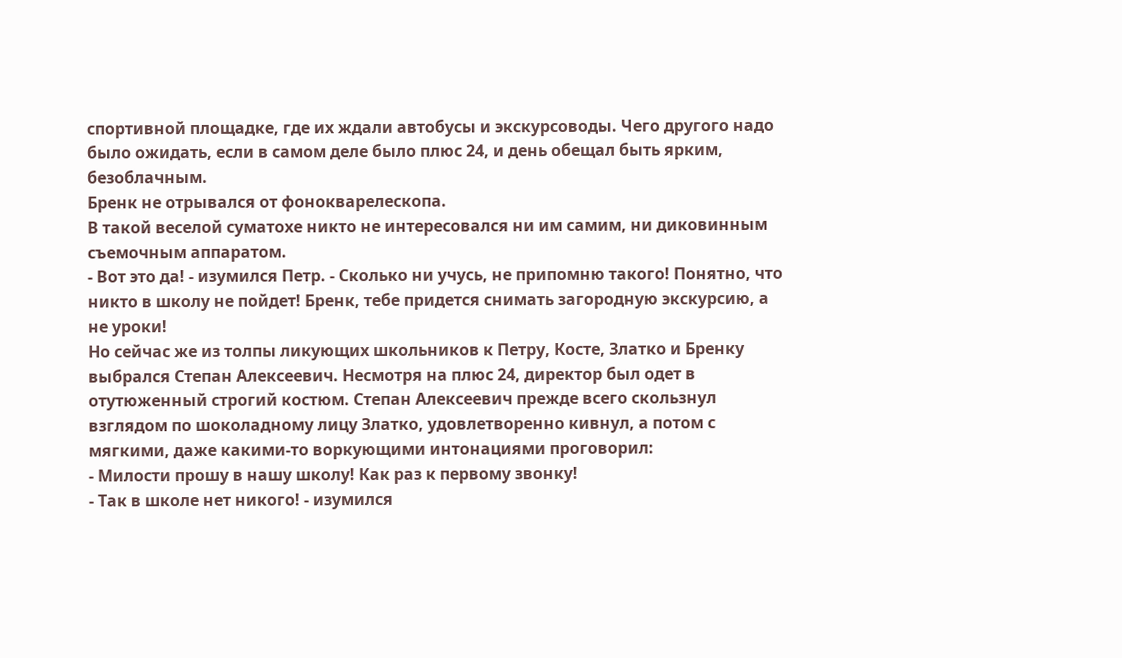спортивной площадке, где их ждали автобусы и экскурсоводы. Чего другого надо было ожидать, если в самом деле было плюс 24, и день обещал быть ярким, безоблачным.
Бренк не отрывался от фонокварелескопа.
В такой веселой суматохе никто не интересовался ни им самим, ни диковинным съемочным аппаратом.
- Вот это да! - изумился Петр. - Сколько ни учусь, не припомню такого! Понятно, что никто в школу не пойдет! Бренк, тебе придется снимать загородную экскурсию, а не уроки!
Но сейчас же из толпы ликующих школьников к Петру, Косте, Златко и Бренку выбрался Степан Алексеевич. Несмотря на плюс 24, директор был одет в отутюженный строгий костюм. Степан Алексеевич прежде всего скользнул взглядом по шоколадному лицу Златко, удовлетворенно кивнул, а потом с мягкими, даже какими-то воркующими интонациями проговорил:
- Милости прошу в нашу школу! Как раз к первому звонку!
- Так в школе нет никого! - изумился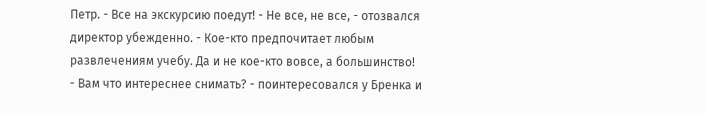Петр. - Все на экскурсию поедут! - Не все, не все, - отозвался директор убежденно. - Кое-кто предпочитает любым развлечениям учебу. Да и не кое-кто вовсе, а большинство!
- Вам что интереснее снимать? - поинтересовался у Бренка и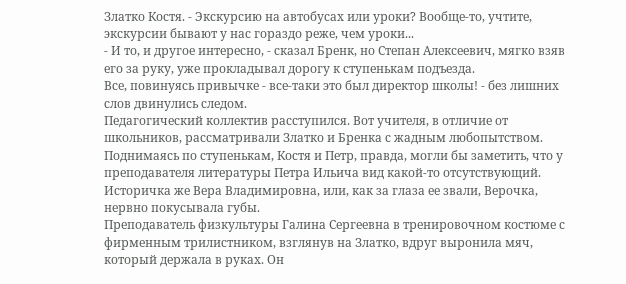Златко Костя. - Экскурсию на автобусах или уроки? Вообще-то, учтите, экскурсии бывают у нас гораздо реже, чем уроки...
- И то, и другое интересно, - сказал Бренк, но Степан Алексеевич, мягко взяв его за руку, уже прокладывал дорогу к ступенькам подъезда.
Все, повинуясь привычке - все-таки это был директор школы! - без лишних слов двинулись следом.
Педагогический коллектив расступился. Вот учителя, в отличие от школьников, рассматривали Златко и Бренка с жадным любопытством. Поднимаясь по ступенькам, Костя и Петр, правда, могли бы заметить, что у преподавателя литературы Петра Ильича вид какой-то отсутствующий. Историчка же Вера Владимировна, или, как за глаза ее звали, Верочка, нервно покусывала губы.
Преподаватель физкультуры Галина Сергеевна в тренировочном костюме с фирменным трилистником, взглянув на Златко, вдруг выронила мяч, который держала в руках. Он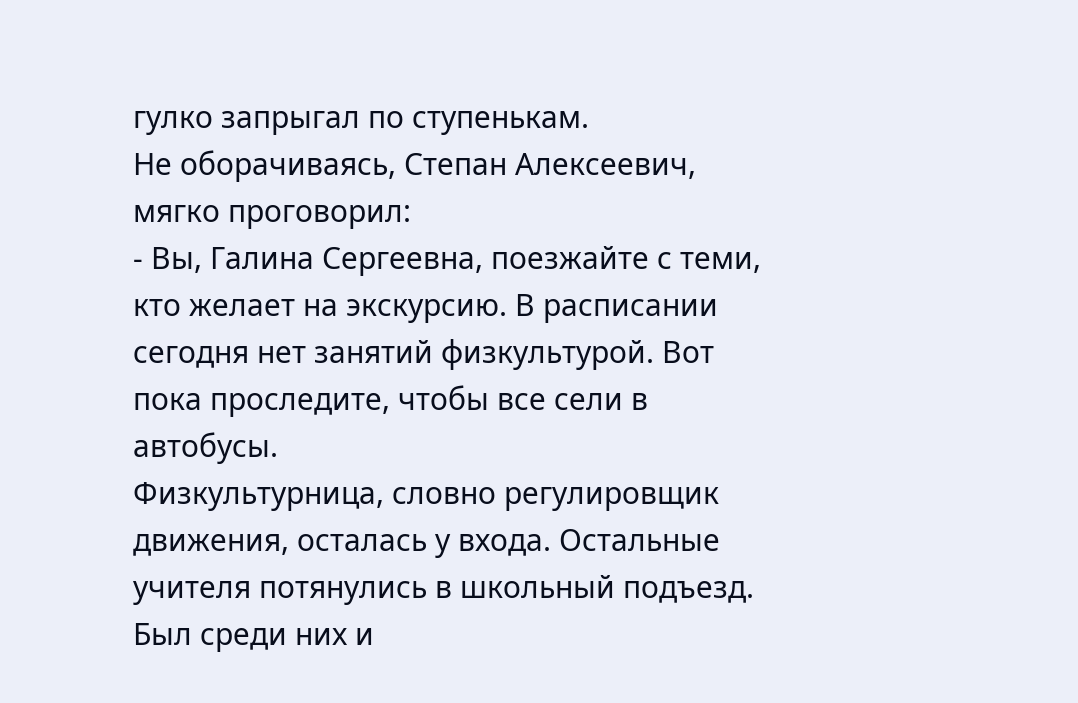гулко запрыгал по ступенькам.
Не оборачиваясь, Степан Алексеевич, мягко проговорил:
- Вы, Галина Сергеевна, поезжайте с теми, кто желает на экскурсию. В расписании сегодня нет занятий физкультурой. Вот пока проследите, чтобы все сели в автобусы.
Физкультурница, словно регулировщик движения, осталась у входа. Остальные учителя потянулись в школьный подъезд. Был среди них и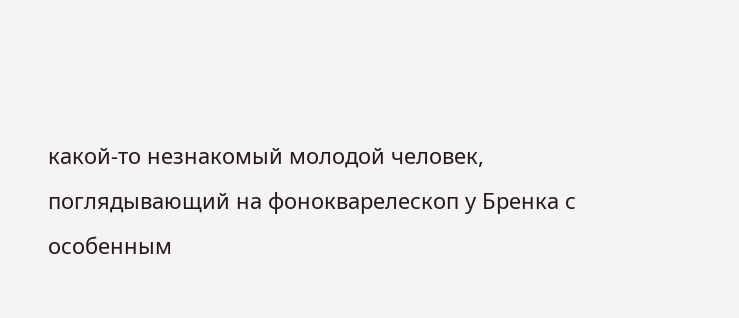какой-то незнакомый молодой человек, поглядывающий на фонокварелескоп у Бренка с особенным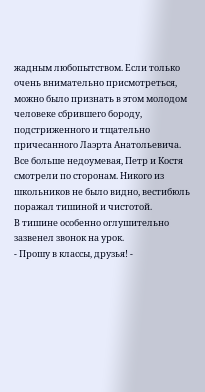жадным любопытством. Если только очень внимательно присмотреться, можно было признать в этом молодом человеке сбрившего бороду, подстриженного и тщательно причесанного Лаэрта Анатольевича.
Все больше недоумевая, Петр и Костя смотрели по сторонам. Никого из школьников не было видно, вестибюль поражал тишиной и чистотой.
В тишине особенно оглушительно зазвенел звонок на урок.
- Прошу в классы, друзья! -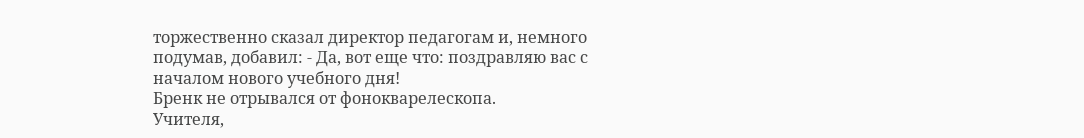торжественно сказал директор педагогам и, немного подумав, добавил: - Да, вот еще что: поздравляю вас с началом нового учебного дня!
Бренк не отрывался от фонокварелескопа.
Учителя,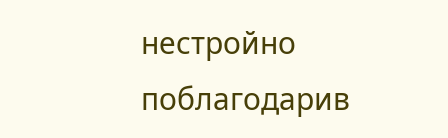нестройно поблагодарив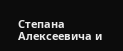Степана Алексеевича и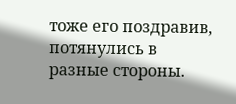тоже его поздравив, потянулись в разные стороны.